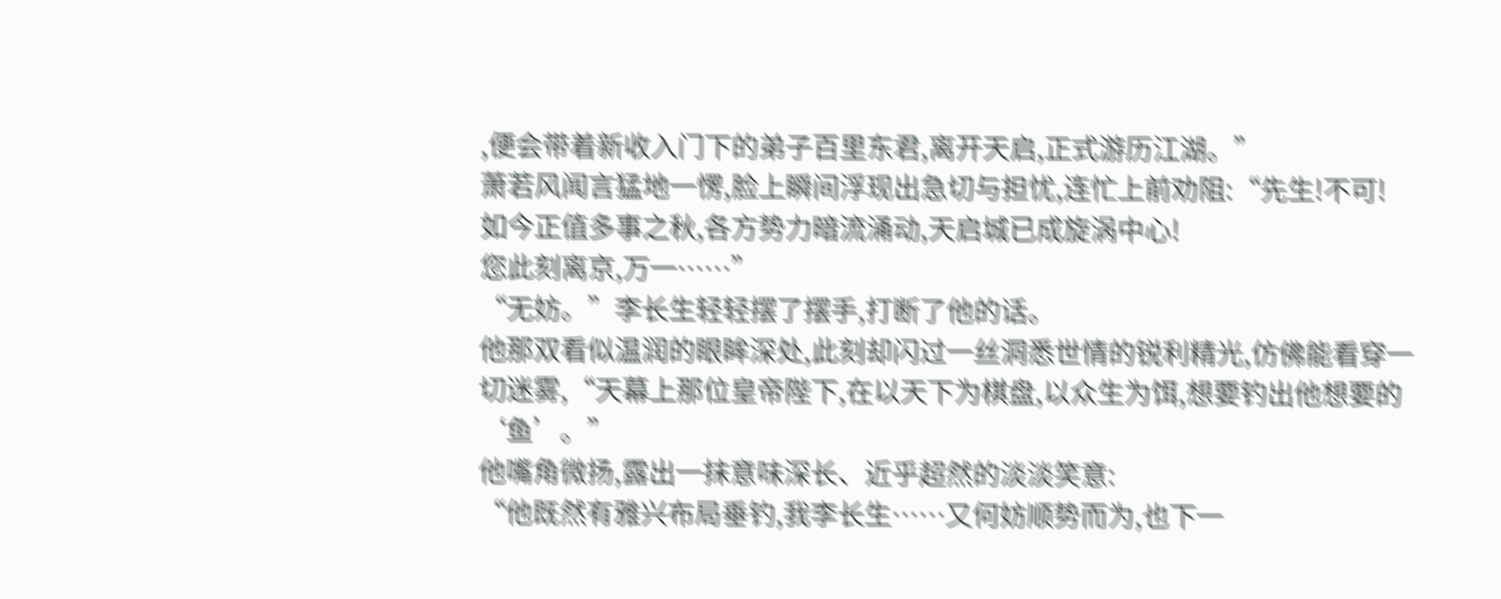,便会带着新收入门下的弟子百里东君,离开天启,正式游历江湖。”
萧若风闻言猛地一愣,脸上瞬间浮现出急切与担忧,连忙上前劝阻:“先生!不可!
如今正值多事之秋,各方势力暗流涌动,天启城已成旋涡中心!
您此刻离京,万一……”
“无妨。”李长生轻轻摆了摆手,打断了他的话。
他那双看似温润的眼眸深处,此刻却闪过一丝洞悉世情的锐利精光,仿佛能看穿一切迷雾,“天幕上那位皇帝陛下,在以天下为棋盘,以众生为饵,想要钓出他想要的‘鱼’。”
他嘴角微扬,露出一抹意味深长、近乎超然的淡淡笑意:
“他既然有雅兴布局垂钓,我李长生……又何妨顺势而为,也下一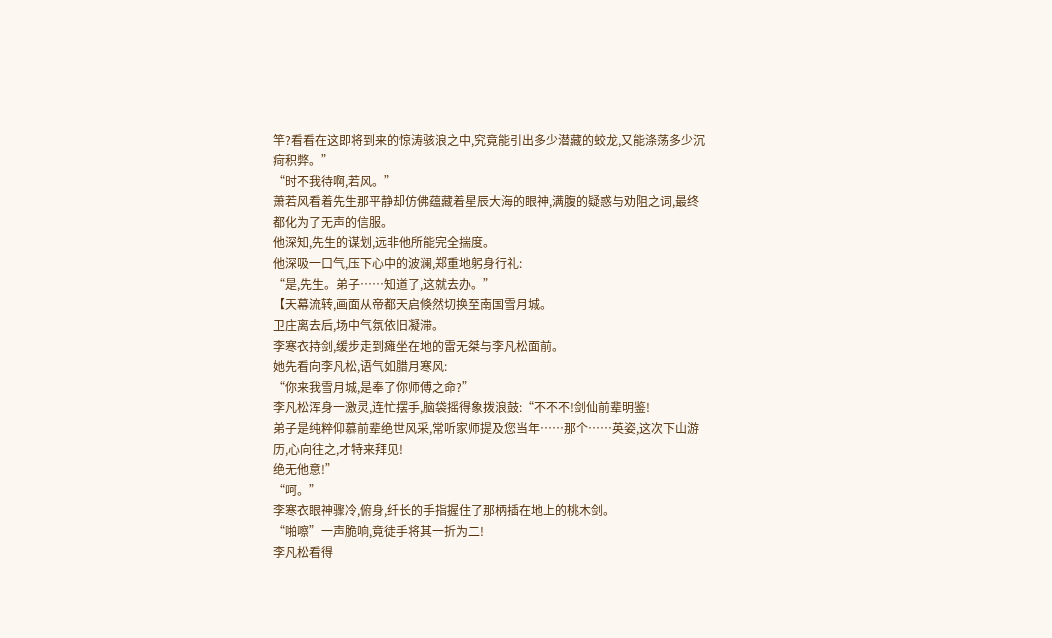竿?看看在这即将到来的惊涛骇浪之中,究竟能引出多少潜藏的蛟龙,又能涤荡多少沉疴积弊。”
“时不我待啊,若风。”
萧若风看着先生那平静却仿佛蕴藏着星辰大海的眼神,满腹的疑惑与劝阻之词,最终都化为了无声的信服。
他深知,先生的谋划,远非他所能完全揣度。
他深吸一口气,压下心中的波澜,郑重地躬身行礼:
“是,先生。弟子……知道了,这就去办。”
【天幕流转,画面从帝都天启倏然切换至南国雪月城。
卫庄离去后,场中气氛依旧凝滞。
李寒衣持剑,缓步走到瘫坐在地的雷无桀与李凡松面前。
她先看向李凡松,语气如腊月寒风:
“你来我雪月城,是奉了你师傅之命?”
李凡松浑身一激灵,连忙摆手,脑袋摇得象拨浪鼓:“不不不!剑仙前辈明鉴!
弟子是纯粹仰慕前辈绝世风采,常听家师提及您当年……那个……英姿,这次下山游历,心向往之,才特来拜见!
绝无他意!”
“呵。”
李寒衣眼神骤冷,俯身,纤长的手指握住了那柄插在地上的桃木剑。
“啪嚓”一声脆响,竟徒手将其一折为二!
李凡松看得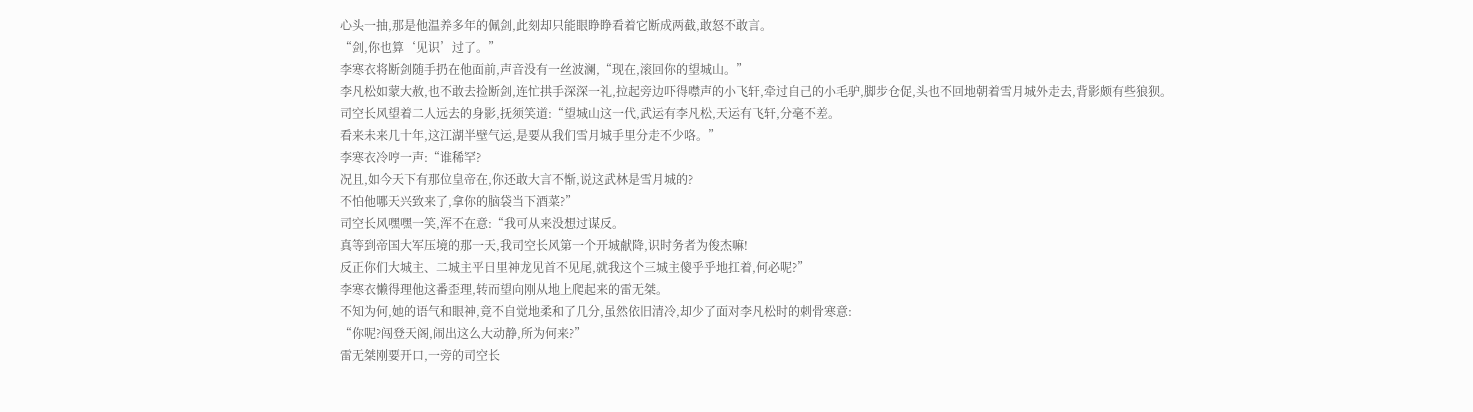心头一抽,那是他温养多年的佩剑,此刻却只能眼睁睁看着它断成两截,敢怒不敢言。
“剑,你也算‘见识’过了。”
李寒衣将断剑随手扔在他面前,声音没有一丝波澜,“现在,滚回你的望城山。”
李凡松如蒙大赦,也不敢去捡断剑,连忙拱手深深一礼,拉起旁边吓得噤声的小飞轩,牵过自己的小毛驴,脚步仓促,头也不回地朝着雪月城外走去,背影颇有些狼狈。
司空长风望着二人远去的身影,抚须笑道:“望城山这一代,武运有李凡松,天运有飞轩,分毫不差。
看来未来几十年,这江湖半壁气运,是要从我们雪月城手里分走不少咯。”
李寒衣冷哼一声:“谁稀罕?
况且,如今天下有那位皇帝在,你还敢大言不惭,说这武林是雪月城的?
不怕他哪天兴致来了,拿你的脑袋当下酒菜?”
司空长风嘿嘿一笑,浑不在意:“我可从来没想过谋反。
真等到帝国大军压境的那一天,我司空长风第一个开城献降,识时务者为俊杰嘛!
反正你们大城主、二城主平日里神龙见首不见尾,就我这个三城主傻乎乎地扛着,何必呢?”
李寒衣懒得理他这番歪理,转而望向刚从地上爬起来的雷无桀。
不知为何,她的语气和眼神,竟不自觉地柔和了几分,虽然依旧清冷,却少了面对李凡松时的刺骨寒意:
“你呢?闯登天阁,闹出这么大动静,所为何来?”
雷无桀刚要开口,一旁的司空长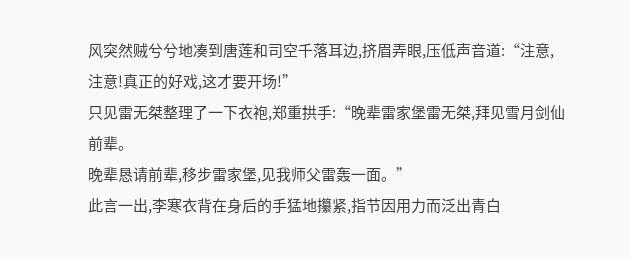风突然贼兮兮地凑到唐莲和司空千落耳边,挤眉弄眼,压低声音道:“注意,注意!真正的好戏,这才要开场!”
只见雷无桀整理了一下衣袍,郑重拱手:“晚辈雷家堡雷无桀,拜见雪月剑仙前辈。
晚辈恳请前辈,移步雷家堡,见我师父雷轰一面。”
此言一出,李寒衣背在身后的手猛地攥紧,指节因用力而泛出青白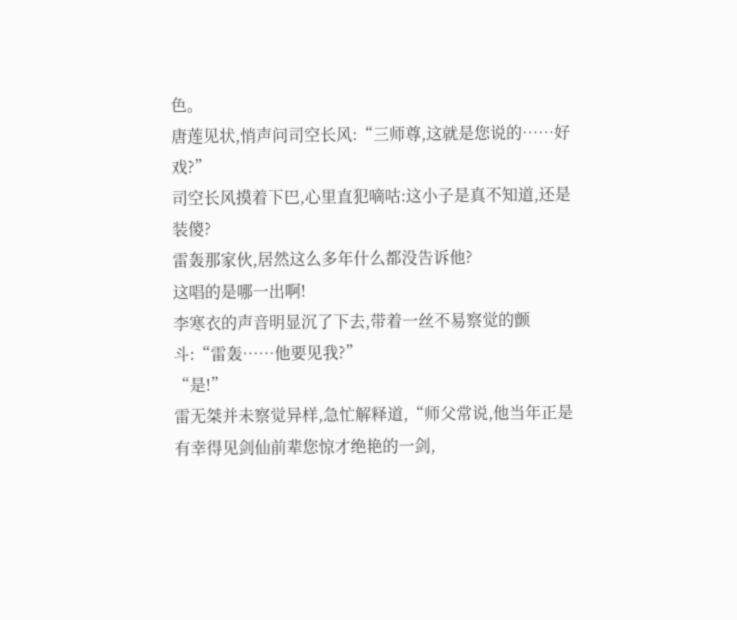色。
唐莲见状,悄声问司空长风:“三师尊,这就是您说的……好戏?”
司空长风摸着下巴,心里直犯嘀咕:这小子是真不知道,还是装傻?
雷轰那家伙,居然这么多年什么都没告诉他?
这唱的是哪一出啊!
李寒衣的声音明显沉了下去,带着一丝不易察觉的颤斗:“雷轰……他要见我?”
“是!”
雷无桀并未察觉异样,急忙解释道,“师父常说,他当年正是有幸得见剑仙前辈您惊才绝艳的一剑,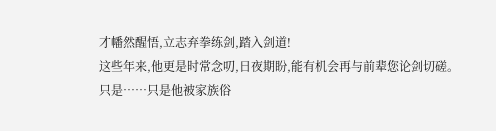才幡然醒悟,立志弃拳练剑,踏入剑道!
这些年来,他更是时常念叨,日夜期盼,能有机会再与前辈您论剑切磋。
只是……只是他被家族俗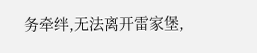务牵绊,无法离开雷家堡,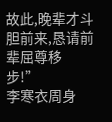故此,晚辈才斗胆前来,恳请前辈屈尊移步!”
李寒衣周身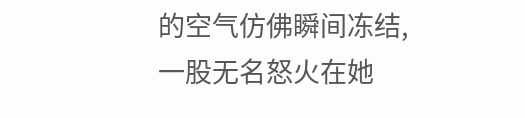的空气仿佛瞬间冻结,一股无名怒火在她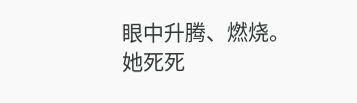眼中升腾、燃烧。
她死死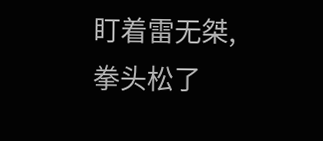盯着雷无桀,拳头松了